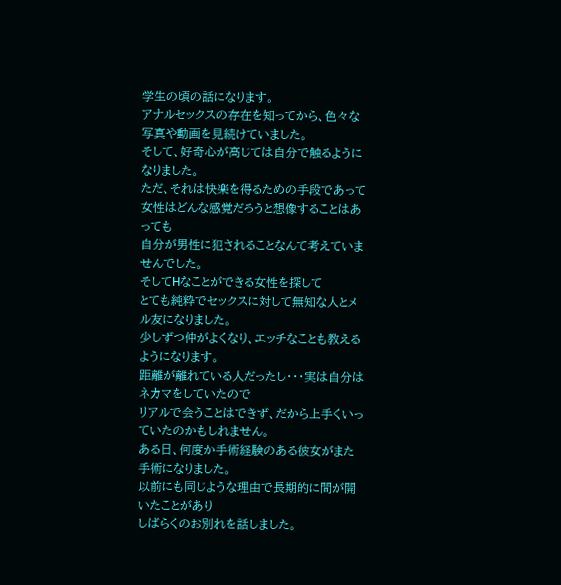学生の頃の話になります。
アナルセックスの存在を知ってから、色々な写真や動画を見続けていました。
そして、好奇心が高じては自分で触るようになりました。
ただ、それは快楽を得るための手段であって
女性はどんな感覚だろうと想像することはあっても
自分が男性に犯されることなんて考えていませんでした。
そしてHなことができる女性を探して
とても純粋でセックスに対して無知な人とメル友になりました。
少しずつ仲がよくなり、エッチなことも教えるようになります。
距離が離れている人だったし・・・実は自分はネカマをしていたので
リアルで会うことはできず、だから上手くいっていたのかもしれません。
ある日、何度か手術経験のある彼女がまた手術になりました。
以前にも同じような理由で長期的に間が開いたことがあり
しばらくのお別れを話しました。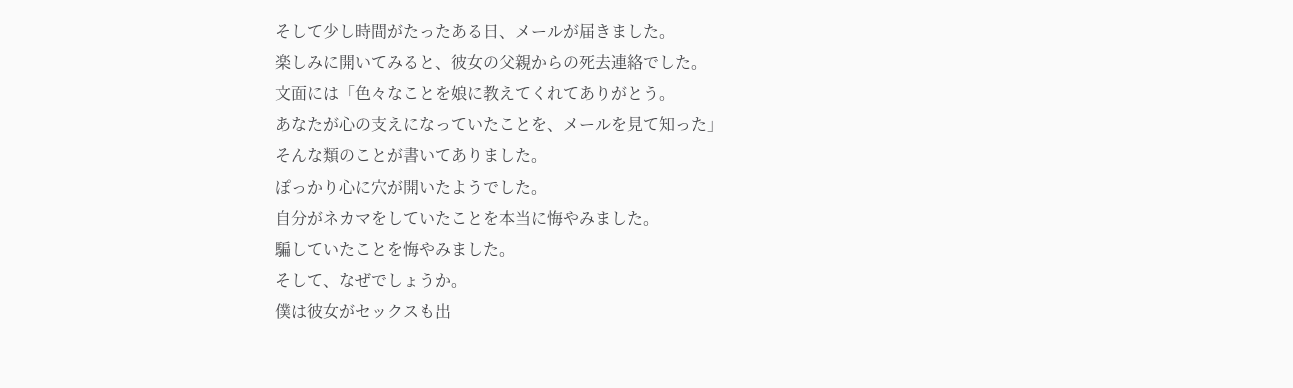そして少し時間がたったある日、メールが届きました。
楽しみに開いてみると、彼女の父親からの死去連絡でした。
文面には「色々なことを娘に教えてくれてありがとう。
あなたが心の支えになっていたことを、メールを見て知った」
そんな類のことが書いてありました。
ぽっかり心に穴が開いたようでした。
自分がネカマをしていたことを本当に悔やみました。
騙していたことを悔やみました。
そして、なぜでしょうか。
僕は彼女がセックスも出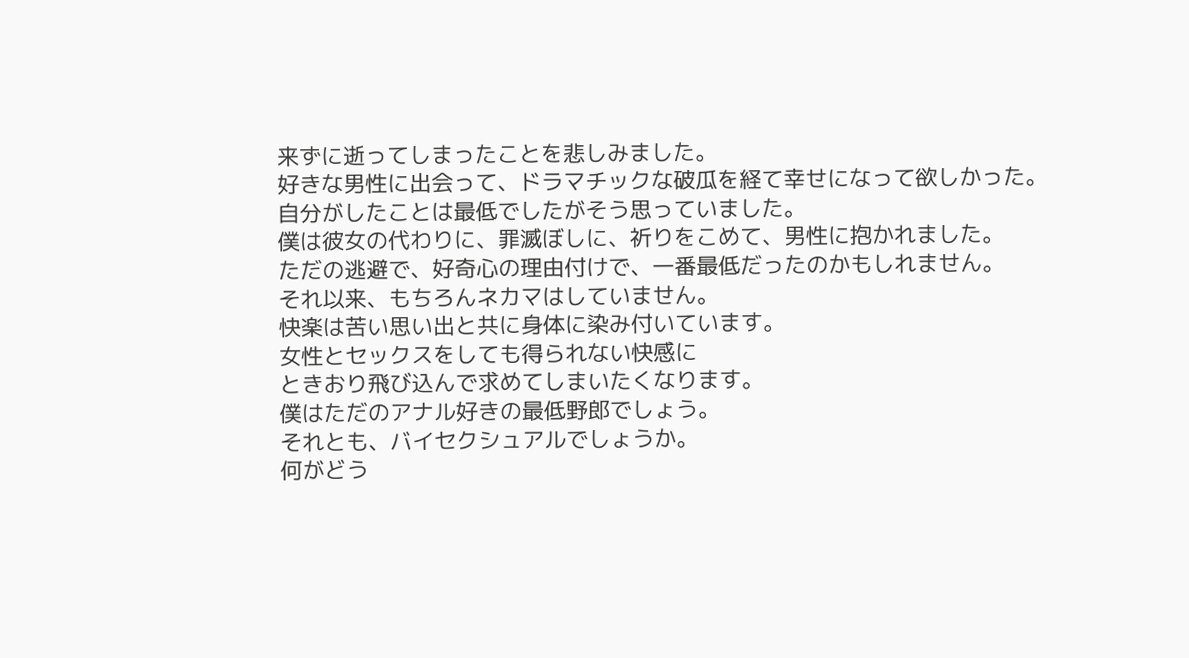来ずに逝ってしまったことを悲しみました。
好きな男性に出会って、ドラマチックな破瓜を経て幸せになって欲しかった。
自分がしたことは最低でしたがそう思っていました。
僕は彼女の代わりに、罪滅ぼしに、祈りをこめて、男性に抱かれました。
ただの逃避で、好奇心の理由付けで、一番最低だったのかもしれません。
それ以来、もちろんネカマはしていません。
快楽は苦い思い出と共に身体に染み付いています。
女性とセックスをしても得られない快感に
ときおり飛び込んで求めてしまいたくなります。
僕はただのアナル好きの最低野郎でしょう。
それとも、バイセクシュアルでしょうか。
何がどう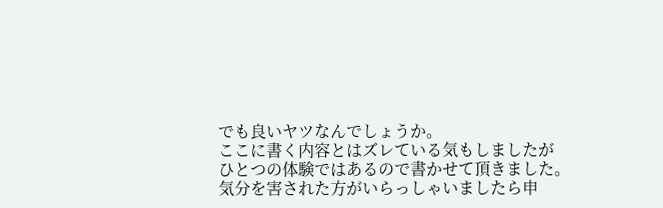でも良いヤツなんでしょうか。
ここに書く内容とはズレている気もしましたが
ひとつの体験ではあるので書かせて頂きました。
気分を害された方がいらっしゃいましたら申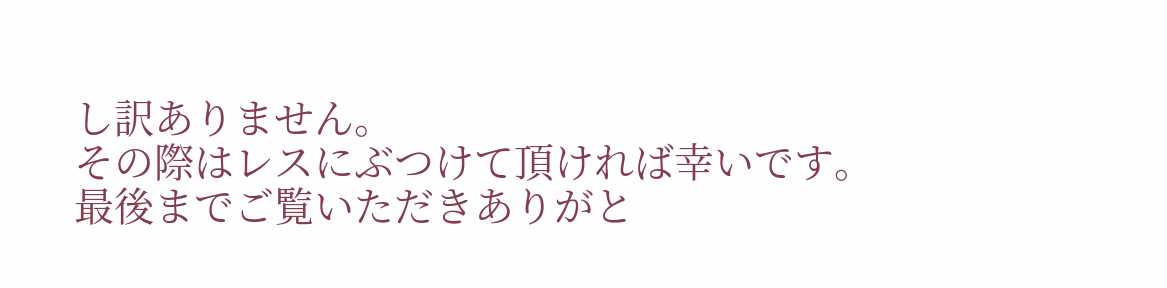し訳ありません。
その際はレスにぶつけて頂ければ幸いです。
最後までご覧いただきありがと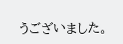うございました。